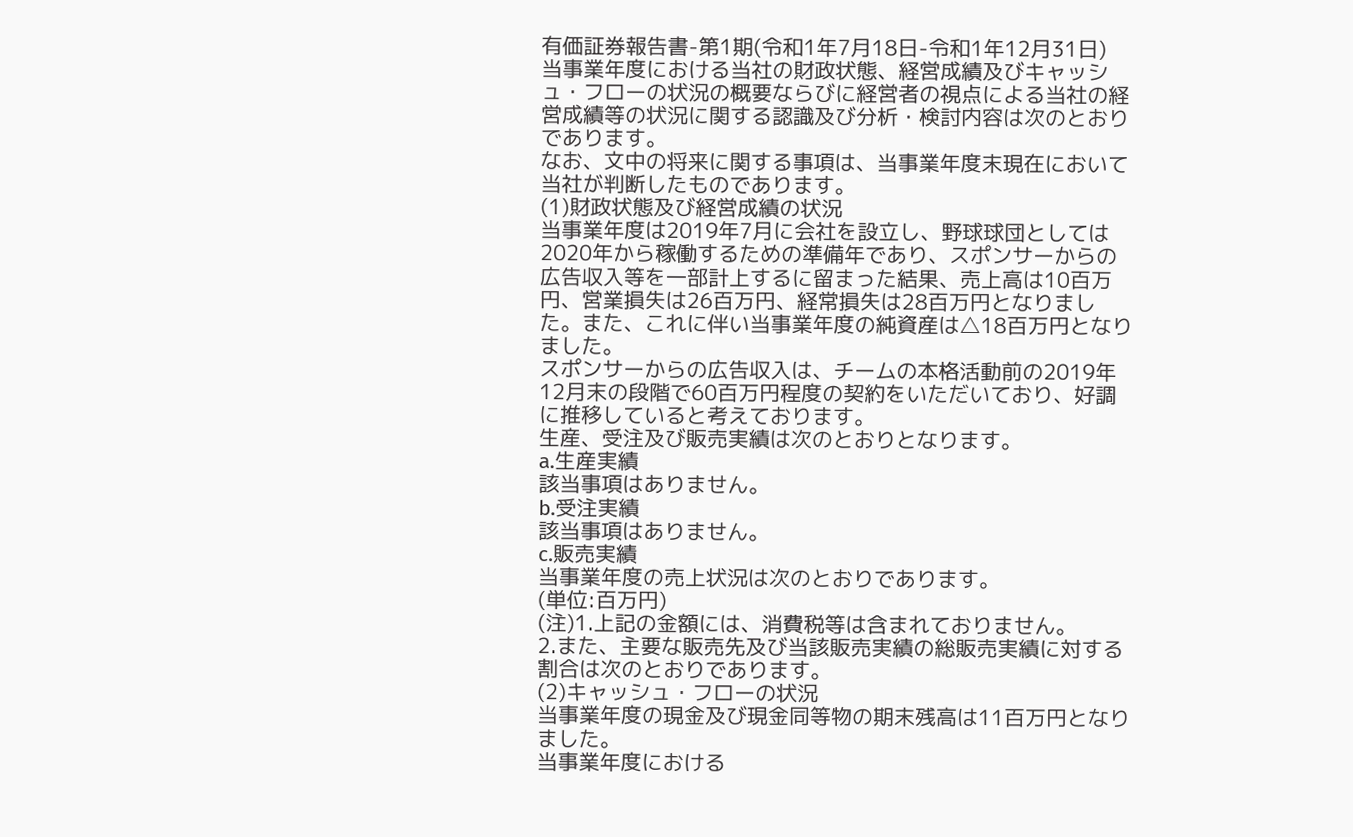有価証券報告書-第1期(令和1年7月18日-令和1年12月31日)
当事業年度における当社の財政状態、経営成績及びキャッシュ・フローの状況の概要ならびに経営者の視点による当社の経営成績等の状況に関する認識及び分析・検討内容は次のとおりであります。
なお、文中の将来に関する事項は、当事業年度末現在において当社が判断したものであります。
(1)財政状態及び経営成績の状況
当事業年度は2019年7月に会社を設立し、野球球団としては2020年から稼働するための準備年であり、スポンサーからの広告収入等を一部計上するに留まった結果、売上高は10百万円、営業損失は26百万円、経常損失は28百万円となりました。また、これに伴い当事業年度の純資産は△18百万円となりました。
スポンサーからの広告収入は、チームの本格活動前の2019年12月末の段階で60百万円程度の契約をいただいており、好調に推移していると考えております。
生産、受注及び販売実績は次のとおりとなります。
a.生産実績
該当事項はありません。
b.受注実績
該当事項はありません。
c.販売実績
当事業年度の売上状況は次のとおりであります。
(単位:百万円)
(注)1.上記の金額には、消費税等は含まれておりません。
2.また、主要な販売先及び当該販売実績の総販売実績に対する割合は次のとおりであります。
(2)キャッシュ・フローの状況
当事業年度の現金及び現金同等物の期末残高は11百万円となりました。
当事業年度における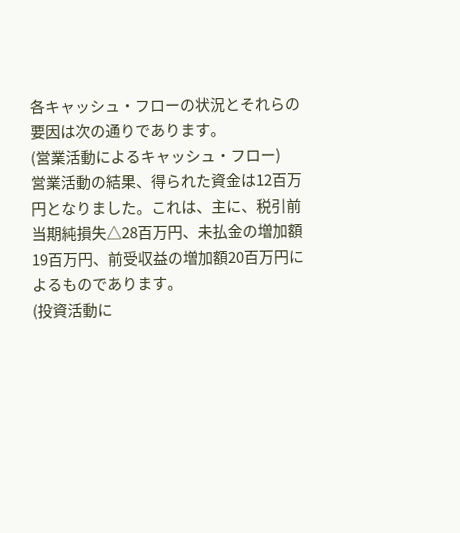各キャッシュ・フローの状況とそれらの要因は次の通りであります。
(営業活動によるキャッシュ・フロー)
営業活動の結果、得られた資金は12百万円となりました。これは、主に、税引前当期純損失△28百万円、未払金の増加額19百万円、前受収益の増加額20百万円によるものであります。
(投資活動に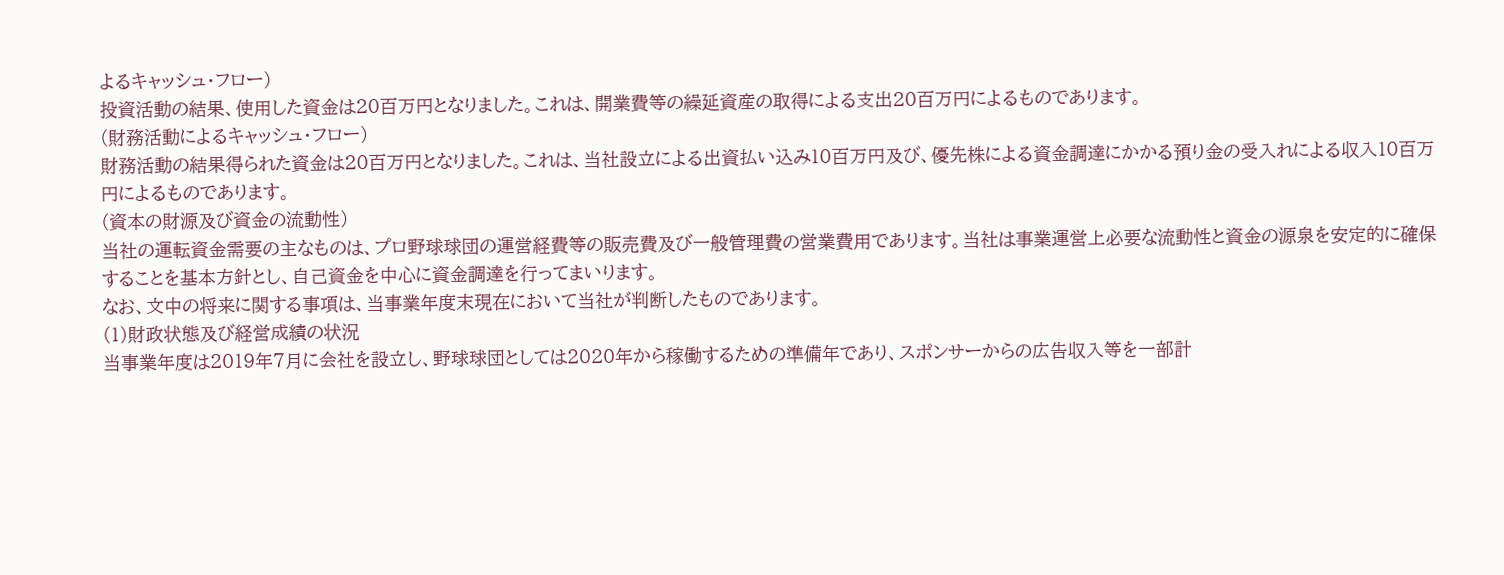よるキャッシュ・フロー)
投資活動の結果、使用した資金は20百万円となりました。これは、開業費等の繰延資産の取得による支出20百万円によるものであります。
(財務活動によるキャッシュ・フロー)
財務活動の結果得られた資金は20百万円となりました。これは、当社設立による出資払い込み10百万円及び、優先株による資金調達にかかる預り金の受入れによる収入10百万円によるものであります。
(資本の財源及び資金の流動性)
当社の運転資金需要の主なものは、プロ野球球団の運営経費等の販売費及び一般管理費の営業費用であります。当社は事業運営上必要な流動性と資金の源泉を安定的に確保することを基本方針とし、自己資金を中心に資金調達を行ってまいります。
なお、文中の将来に関する事項は、当事業年度末現在において当社が判断したものであります。
(1)財政状態及び経営成績の状況
当事業年度は2019年7月に会社を設立し、野球球団としては2020年から稼働するための準備年であり、スポンサーからの広告収入等を一部計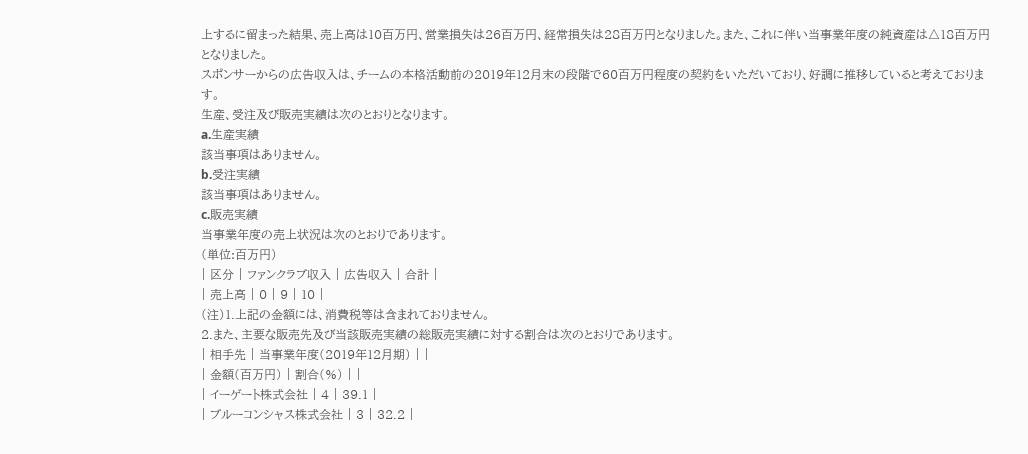上するに留まった結果、売上高は10百万円、営業損失は26百万円、経常損失は28百万円となりました。また、これに伴い当事業年度の純資産は△18百万円となりました。
スポンサーからの広告収入は、チームの本格活動前の2019年12月末の段階で60百万円程度の契約をいただいており、好調に推移していると考えております。
生産、受注及び販売実績は次のとおりとなります。
a.生産実績
該当事項はありません。
b.受注実績
該当事項はありません。
c.販売実績
当事業年度の売上状況は次のとおりであります。
(単位:百万円)
| 区分 | ファンクラブ収入 | 広告収入 | 合計 |
| 売上高 | 0 | 9 | 10 |
(注)1.上記の金額には、消費税等は含まれておりません。
2.また、主要な販売先及び当該販売実績の総販売実績に対する割合は次のとおりであります。
| 相手先 | 当事業年度(2019年12月期) | |
| 金額(百万円) | 割合(%) | |
| イーゲート株式会社 | 4 | 39.1 |
| ブルーコンシャス株式会社 | 3 | 32.2 |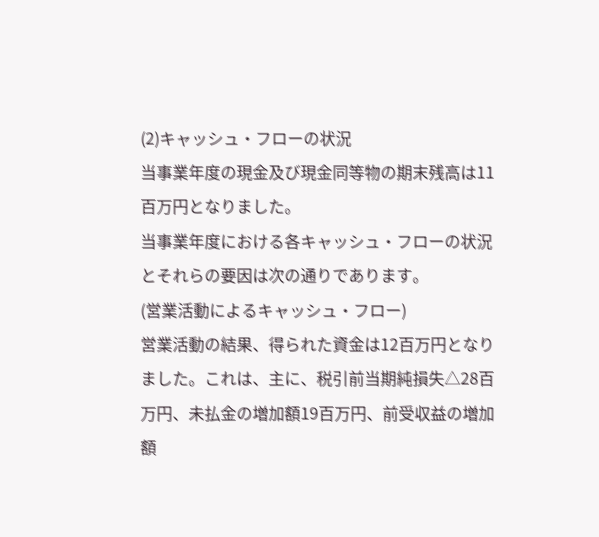(2)キャッシュ・フローの状況
当事業年度の現金及び現金同等物の期末残高は11百万円となりました。
当事業年度における各キャッシュ・フローの状況とそれらの要因は次の通りであります。
(営業活動によるキャッシュ・フロー)
営業活動の結果、得られた資金は12百万円となりました。これは、主に、税引前当期純損失△28百万円、未払金の増加額19百万円、前受収益の増加額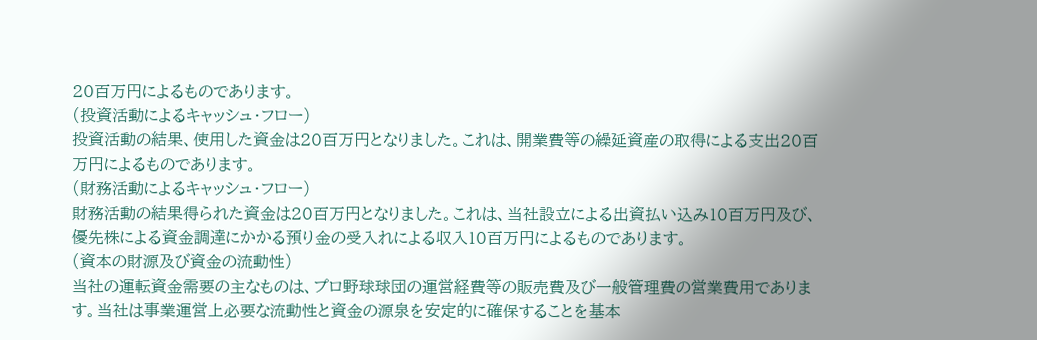20百万円によるものであります。
(投資活動によるキャッシュ・フロー)
投資活動の結果、使用した資金は20百万円となりました。これは、開業費等の繰延資産の取得による支出20百万円によるものであります。
(財務活動によるキャッシュ・フロー)
財務活動の結果得られた資金は20百万円となりました。これは、当社設立による出資払い込み10百万円及び、優先株による資金調達にかかる預り金の受入れによる収入10百万円によるものであります。
(資本の財源及び資金の流動性)
当社の運転資金需要の主なものは、プロ野球球団の運営経費等の販売費及び一般管理費の営業費用であります。当社は事業運営上必要な流動性と資金の源泉を安定的に確保することを基本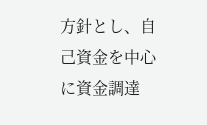方針とし、自己資金を中心に資金調達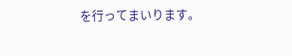を行ってまいります。